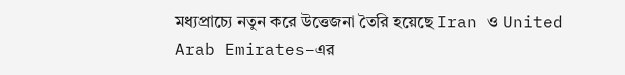মধ্যপ্রাচ্যে নতুন করে উত্তেজনা তৈরি হয়েছে Iran ও United Arab Emirates–এর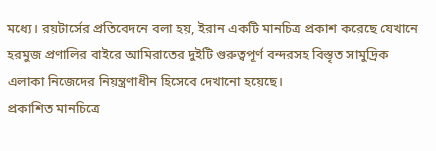মধ্যে। রয়টার্সের প্রতিবেদনে বলা হয়, ইরান একটি মানচিত্র প্রকাশ করেছে যেখানে হরমুজ প্রণালির বাইরে আমিরাতের দুইটি গুরুত্বপূর্ণ বন্দরসহ বিস্তৃত সামুদ্রিক এলাকা নিজেদের নিয়ন্ত্রণাধীন হিসেবে দেখানো হয়েছে।
প্রকাশিত মানচিত্রে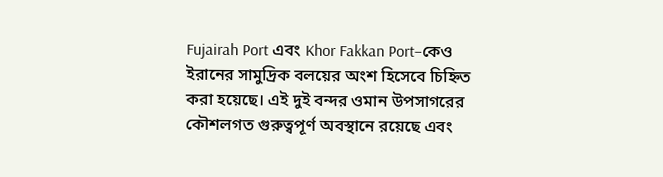Fujairah Port এবং Khor Fakkan Port–কেও ইরানের সামুদ্রিক বলয়ের অংশ হিসেবে চিহ্নিত করা হয়েছে। এই দুই বন্দর ওমান উপসাগরের কৌশলগত গুরুত্বপূর্ণ অবস্থানে রয়েছে এবং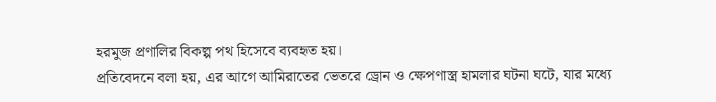হরমুজ প্রণালির বিকল্প পথ হিসেবে ব্যবহৃত হয়।
প্রতিবেদনে বলা হয়, এর আগে আমিরাতের ভেতরে ড্রোন ও ক্ষেপণাস্ত্র হামলার ঘটনা ঘটে, যার মধ্যে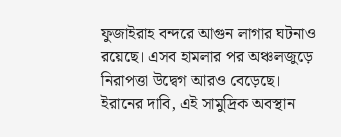ফুজাইরাহ বন্দরে আগুন লাগার ঘটনাও রয়েছে। এসব হামলার পর অঞ্চলজুড়ে নিরাপত্তা উদ্বেগ আরও বেড়েছে।
ইরানের দাবি, এই সামুদ্রিক অবস্থান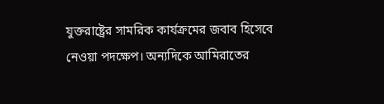যুক্তরাষ্ট্রের সামরিক কার্যক্রমের জবাব হিসেবে নেওয়া পদক্ষেপ। অন্যদিকে আমিরাতের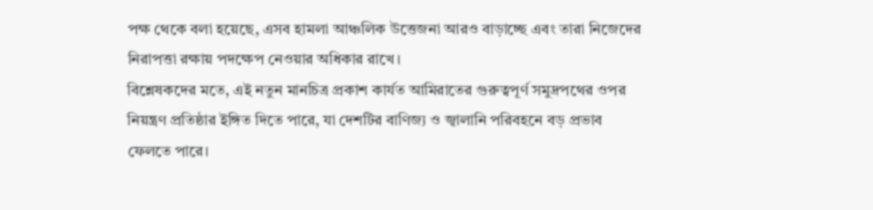পক্ষ থেকে বলা হয়েছে, এসব হামলা আঞ্চলিক উত্তেজনা আরও বাড়াচ্ছে এবং তারা নিজেদের নিরাপত্তা রক্ষায় পদক্ষেপ নেওয়ার অধিকার রাখে।
বিশ্লেষকদের মতে, এই নতুন মানচিত্র প্রকাশ কার্যত আমিরাতের গুরুত্বপূর্ণ সমুদ্রপথের ওপর নিয়ন্ত্রণ প্রতিষ্ঠার ইঙ্গিত দিতে পারে, যা দেশটির বাণিজ্য ও জ্বালানি পরিবহনে বড় প্রভাব ফেলতে পারে।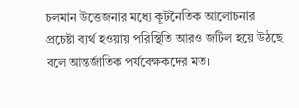চলমান উত্তেজনার মধ্যে কূটনৈতিক আলোচনার প্রচেষ্টা ব্যর্থ হওয়ায় পরিস্থিতি আরও জটিল হয়ে উঠছে বলে আন্তর্জাতিক পর্যবেক্ষকদের মত।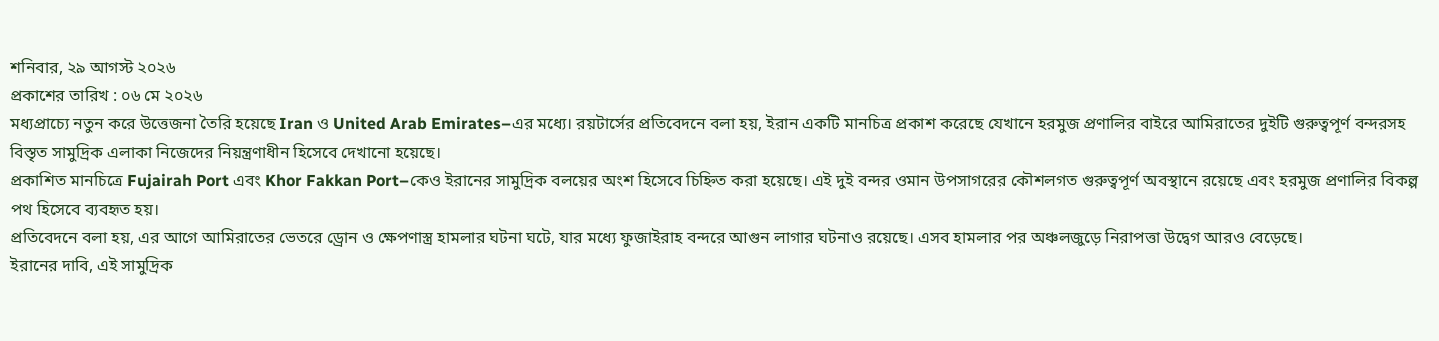শনিবার, ২৯ আগস্ট ২০২৬
প্রকাশের তারিখ : ০৬ মে ২০২৬
মধ্যপ্রাচ্যে নতুন করে উত্তেজনা তৈরি হয়েছে Iran ও United Arab Emirates–এর মধ্যে। রয়টার্সের প্রতিবেদনে বলা হয়, ইরান একটি মানচিত্র প্রকাশ করেছে যেখানে হরমুজ প্রণালির বাইরে আমিরাতের দুইটি গুরুত্বপূর্ণ বন্দরসহ বিস্তৃত সামুদ্রিক এলাকা নিজেদের নিয়ন্ত্রণাধীন হিসেবে দেখানো হয়েছে।
প্রকাশিত মানচিত্রে Fujairah Port এবং Khor Fakkan Port–কেও ইরানের সামুদ্রিক বলয়ের অংশ হিসেবে চিহ্নিত করা হয়েছে। এই দুই বন্দর ওমান উপসাগরের কৌশলগত গুরুত্বপূর্ণ অবস্থানে রয়েছে এবং হরমুজ প্রণালির বিকল্প পথ হিসেবে ব্যবহৃত হয়।
প্রতিবেদনে বলা হয়, এর আগে আমিরাতের ভেতরে ড্রোন ও ক্ষেপণাস্ত্র হামলার ঘটনা ঘটে, যার মধ্যে ফুজাইরাহ বন্দরে আগুন লাগার ঘটনাও রয়েছে। এসব হামলার পর অঞ্চলজুড়ে নিরাপত্তা উদ্বেগ আরও বেড়েছে।
ইরানের দাবি, এই সামুদ্রিক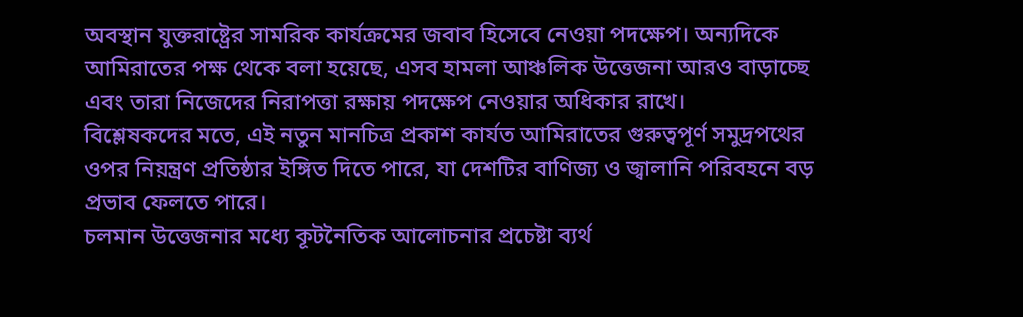অবস্থান যুক্তরাষ্ট্রের সামরিক কার্যক্রমের জবাব হিসেবে নেওয়া পদক্ষেপ। অন্যদিকে আমিরাতের পক্ষ থেকে বলা হয়েছে, এসব হামলা আঞ্চলিক উত্তেজনা আরও বাড়াচ্ছে এবং তারা নিজেদের নিরাপত্তা রক্ষায় পদক্ষেপ নেওয়ার অধিকার রাখে।
বিশ্লেষকদের মতে, এই নতুন মানচিত্র প্রকাশ কার্যত আমিরাতের গুরুত্বপূর্ণ সমুদ্রপথের ওপর নিয়ন্ত্রণ প্রতিষ্ঠার ইঙ্গিত দিতে পারে, যা দেশটির বাণিজ্য ও জ্বালানি পরিবহনে বড় প্রভাব ফেলতে পারে।
চলমান উত্তেজনার মধ্যে কূটনৈতিক আলোচনার প্রচেষ্টা ব্যর্থ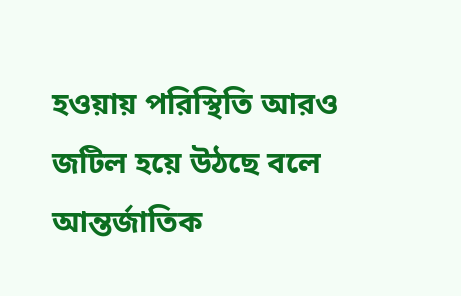হওয়ায় পরিস্থিতি আরও জটিল হয়ে উঠছে বলে আন্তর্জাতিক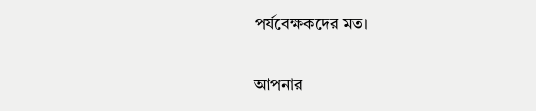পর্যবেক্ষকদের মত।

আপনার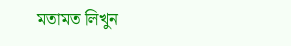মতামত লিখুন